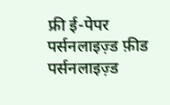फ्री ई-पेपर
पर्सनलाइज़्ड फ़ीड
पर्सनलाइज़्ड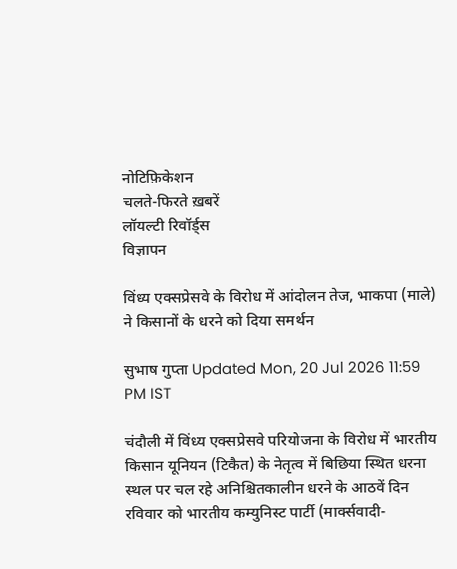नोटिफ़िकेशन
चलते-फिरते ख़बरें
लॉयल्टी रिवॉर्ड्स
विज्ञापन

विंध्य एक्सप्रेसवे के विरोध में आंदोलन तेज, भाकपा (माले) ने किसानों के धरने को दिया समर्थन

सुभाष गुप्ता Updated Mon, 20 Jul 2026 11:59 PM IST

चंदौली में विंध्य एक्सप्रेसवे परियोजना के विरोध में भारतीय किसान यूनियन (टिकैत) के नेतृत्व में बिछिया स्थित धरना स्थल पर चल रहे अनिश्चितकालीन धरने के आठवें दिन रविवार को भारतीय कम्युनिस्ट पार्टी (मार्क्सवादी-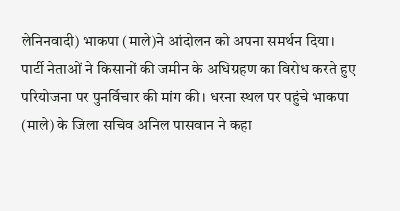लेनिनवादी) भाकपा (माले)ने आंदोलन को अपना समर्थन दिया। पार्टी नेताओं ने किसानों की जमीन के अधिग्रहण का विरोध करते हुए परियोजना पर पुनर्विचार की मांग की। धरना स्थल पर पहुंचे भाकपा (माले) के जिला सचिव अनिल पासवान ने कहा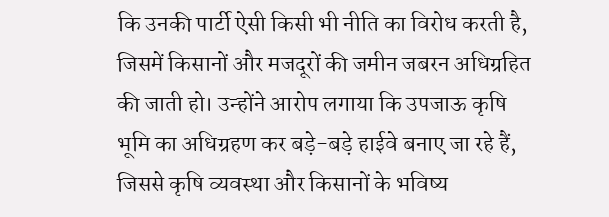कि उनकी पार्टी ऐसी किसी भी नीति का विरोध करती है, जिसमें किसानों और मजदूरों की जमीन जबरन अधिग्रहित की जाती हो। उन्होंने आरोप लगाया कि उपजाऊ कृषि भूमि का अधिग्रहण कर बड़े-बड़े हाईवे बनाए जा रहे हैं, जिससे कृषि व्यवस्था और किसानों के भविष्य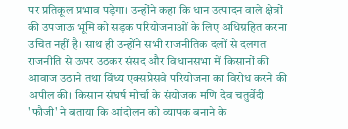पर प्रतिकूल प्रभाव पड़ेगा। उन्होंने कहा कि धान उत्पादन वाले क्षेत्रों की उपजाऊ भूमि को सड़क परियोजनाओं के लिए अधिग्रहित करना उचित नहीं है। साथ ही उन्होंने सभी राजनीतिक दलों से दलगत राजनीति से ऊपर उठकर संसद और विधानसभा में किसानों की आवाज उठाने तथा विंध्य एक्सप्रेसवे परियोजना का विरोध करने की अपील की। किसान संघर्ष मोर्चा के संयोजक मणि देव चतुर्वेदी 'फौजी' ने बताया कि आंदोलन को व्यापक बनाने के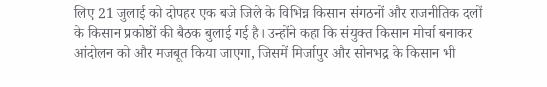लिए 21 जुलाई को दोपहर एक बजे जिले के विभिन्न किसान संगठनों और राजनीतिक दलों के किसान प्रकोष्ठों की बैठक बुलाई गई है। उन्होंने कहा कि संयुक्त किसान मोर्चा बनाकर आंदोलन को और मजबूत किया जाएगा, जिसमें मिर्जापुर और सोनभद्र के किसान भी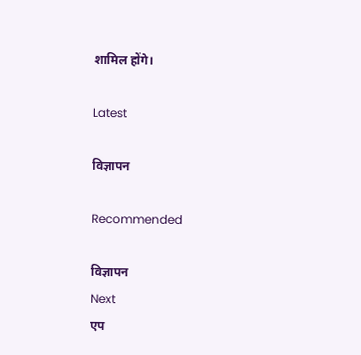शामिल होंगे।

Latest

विज्ञापन

Recommended

विज्ञापन
Next
एप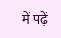में पढ़ें